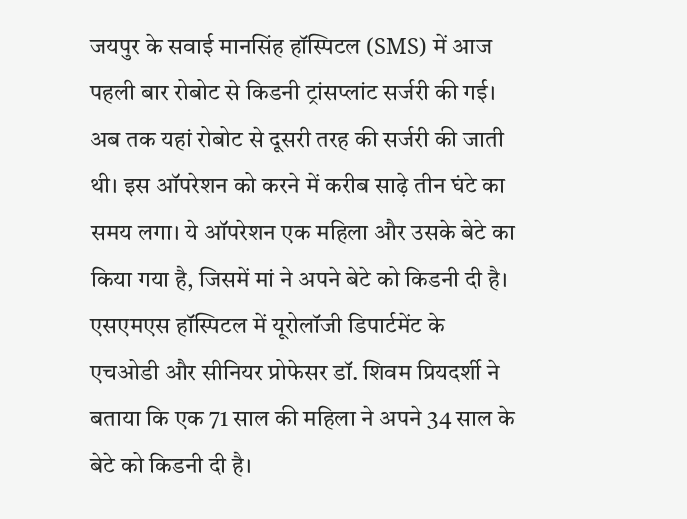जयपुर के सवाई मानसिंह हॉस्पिटल (SMS) में आज पहली बार रोबोट से किडनी ट्रांसप्लांट सर्जरी की गई। अब तक यहां रोबोट से दूसरी तरह की सर्जरी की जाती थी। इस ऑपरेशन को करने में करीब साढ़े तीन घंटे का समय लगा। ये ऑपरेशन एक महिला और उसके बेटे का किया गया है, जिसमें मां ने अपने बेटे को किडनी दी है। एसएमएस हॉस्पिटल में यूरोलॉजी डिपार्टमेंट के एचओडी और सीनियर प्रोफेसर डॉ. शिवम प्रियदर्शी ने बताया कि एक 71 साल की महिला ने अपने 34 साल के बेटे को किडनी दी है।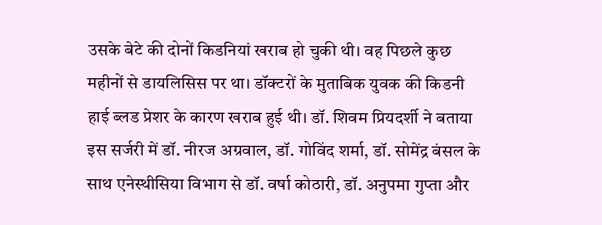उसके बेटे की दोनों किडनियां खराब हो चुकी थी। वह पिछले कुछ महीनों से डायलिसिस पर था। डॉक्टरों के मुताबिक युवक की किडनी हाई ब्लड प्रेशर के कारण खराब हुई थी। डॉ. शिवम प्रियदर्शी ने बताया इस सर्जरी में डॉ. नीरज अग्रवाल, डॉ. गोविंद शर्मा, डॉ. सोमेंद्र बंसल के साथ एनेस्थीसिया विभाग से डॉ. वर्षा कोठारी, डॉ. अनुपमा गुप्ता और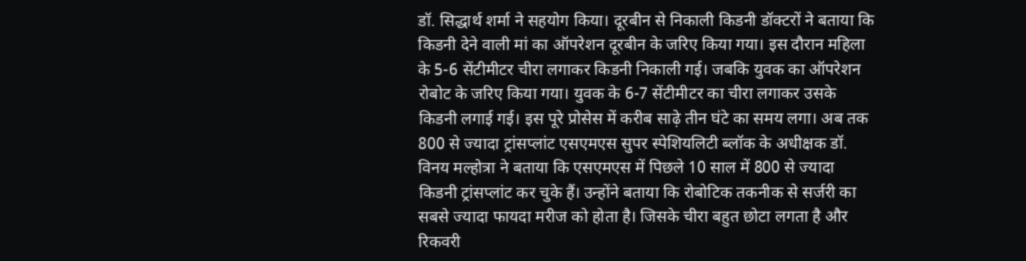डॉ. सिद्धार्थ शर्मा ने सहयोग किया। दूरबीन से निकाली किडनी डॉक्टरों ने बताया कि किडनी देने वाली मां का ऑपरेशन दूरबीन के जरिए किया गया। इस दौरान महिला के 5-6 सेंटीमीटर चीरा लगाकर किडनी निकाली गई। जबकि युवक का ऑपरेशन रोबोट के जरिए किया गया। युवक के 6-7 सेंटीमीटर का चीरा लगाकर उसके किडनी लगाई गई। इस पूरे प्रोसेस में करीब साढ़े तीन घंटे का समय लगा। अब तक 800 से ज्यादा ट्रांसप्लांट एसएमएस सुपर स्पेशियलिटी ब्लॉक के अधीक्षक डॉ. विनय मल्होत्रा ने बताया कि एसएमएस में पिछले 10 साल में 800 से ज्यादा किडनी ट्रांसप्लांट कर चुके हैं। उन्होंने बताया कि रोबोटिक तकनीक से सर्जरी का सबसे ज्यादा फायदा मरीज को होता है। जिसके चीरा बहुत छोटा लगता है और रिकवरी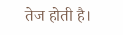तेज होती है।